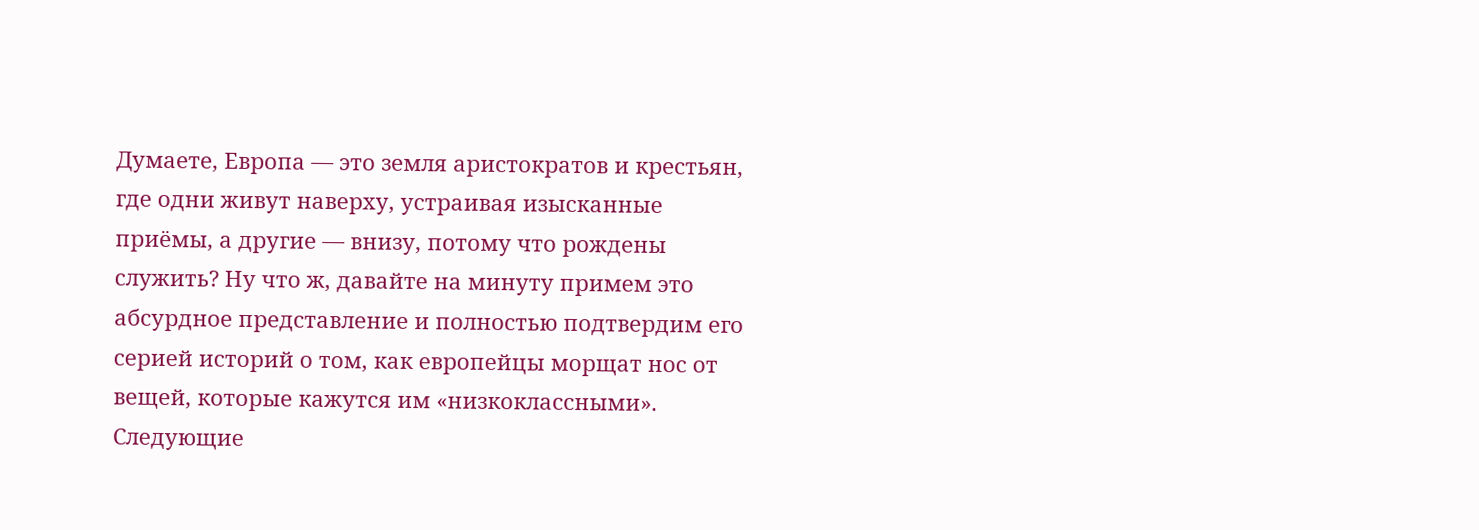Думаете, Европа — это земля аристократов и крестьян, где одни живут наверху, устраивая изысканные приёмы, а другие — внизу, потому что рождены служить? Ну что ж, давайте на минуту примем это абсурдное представление и полностью подтвердим его серией историй о том, как европейцы морщат нос от вещей, которые кажутся им «низкоклассными».
Следующие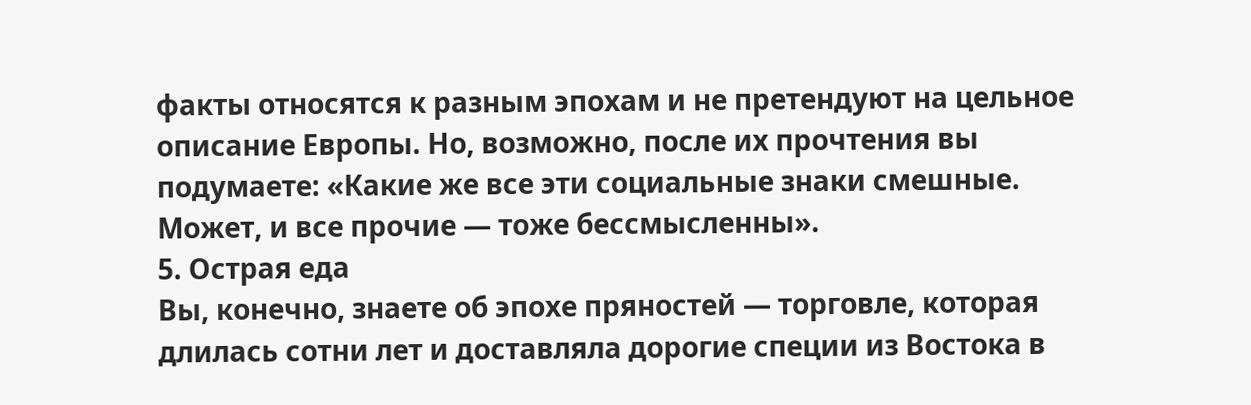факты относятся к разным эпохам и не претендуют на цельное описание Европы. Но, возможно, после их прочтения вы подумаете: «Какие же все эти социальные знаки смешные. Может, и все прочие — тоже бессмысленны».
5. Острая еда
Вы, конечно, знаете об эпохе пряностей — торговле, которая длилась сотни лет и доставляла дорогие специи из Востока в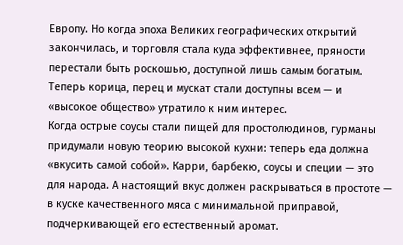Европу. Но когда эпоха Великих географических открытий закончилась, и торговля стала куда эффективнее, пряности перестали быть роскошью, доступной лишь самым богатым. Теперь корица, перец и мускат стали доступны всем — и «высокое общество» утратило к ним интерес.
Когда острые соусы стали пищей для простолюдинов, гурманы придумали новую теорию высокой кухни: теперь еда должна «вкусить самой собой». Карри, барбекю, соусы и специи — это для народа. А настоящий вкус должен раскрываться в простоте — в куске качественного мяса с минимальной приправой, подчеркивающей его естественный аромат.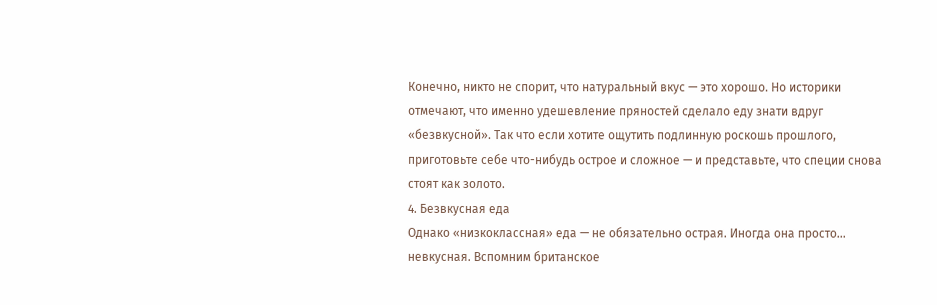Конечно, никто не спорит, что натуральный вкус — это хорошо. Но историки отмечают, что именно удешевление пряностей сделало еду знати вдруг «безвкусной». Так что если хотите ощутить подлинную роскошь прошлого, приготовьте себе что-нибудь острое и сложное — и представьте, что специи снова стоят как золото.
4. Безвкусная еда
Однако «низкоклассная» еда — не обязательно острая. Иногда она просто... невкусная. Вспомним британское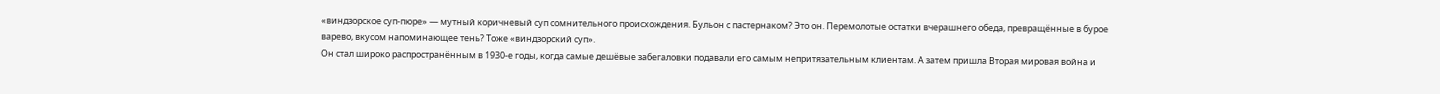«виндзорское суп-пюре» — мутный коричневый суп сомнительного происхождения. Бульон с пастернаком? Это он. Перемолотые остатки вчерашнего обеда, превращённые в бурое варево, вкусом напоминающее тень? Тоже «виндзорский суп».
Он стал широко распространённым в 1930-е годы, когда самые дешёвые забегаловки подавали его самым непритязательным клиентам. А затем пришла Вторая мировая война и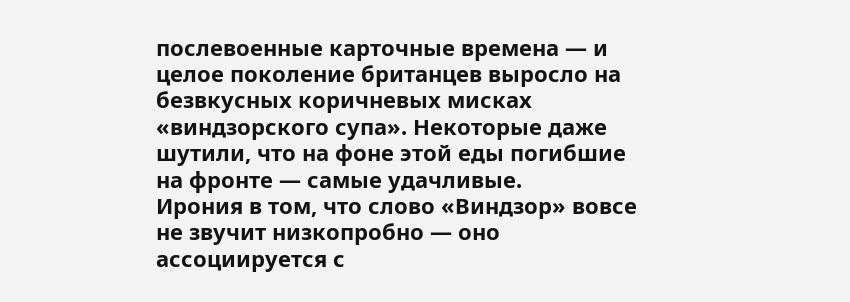послевоенные карточные времена — и целое поколение британцев выросло на безвкусных коричневых мисках «виндзорского супа». Некоторые даже шутили, что на фоне этой еды погибшие на фронте — самые удачливые.
Ирония в том, что слово «Виндзор» вовсе не звучит низкопробно — оно ассоциируется с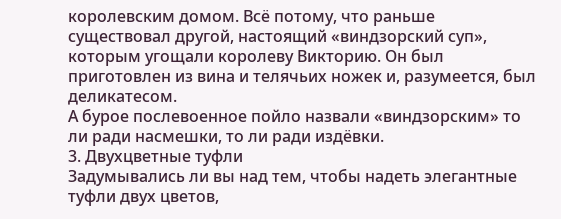королевским домом. Всё потому, что раньше существовал другой, настоящий «виндзорский суп», которым угощали королеву Викторию. Он был приготовлен из вина и телячьих ножек и, разумеется, был деликатесом.
А бурое послевоенное пойло назвали «виндзорским» то ли ради насмешки, то ли ради издёвки.
3. Двухцветные туфли
Задумывались ли вы над тем, чтобы надеть элегантные туфли двух цветов,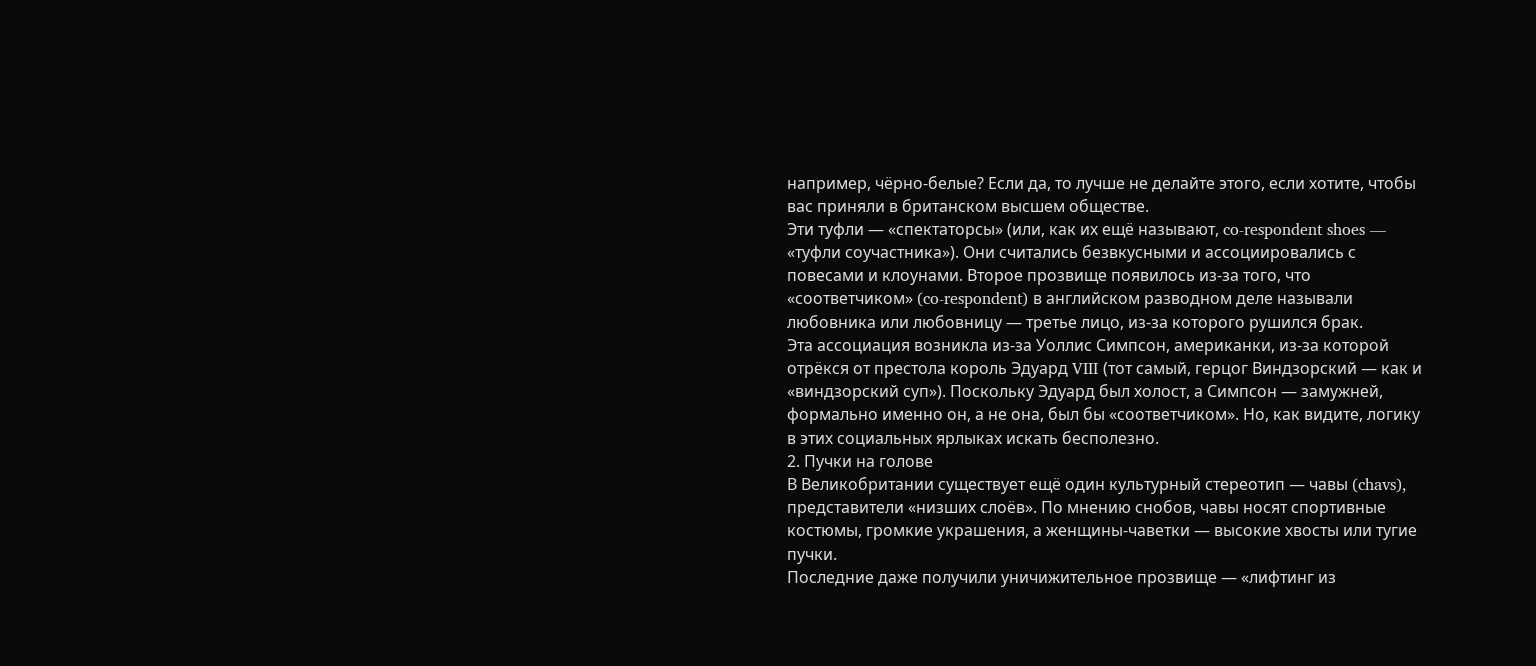например, чёрно-белые? Если да, то лучше не делайте этого, если хотите, чтобы вас приняли в британском высшем обществе.
Эти туфли — «спектаторсы» (или, как их ещё называют, co-respondent shoes — «туфли соучастника»). Они считались безвкусными и ассоциировались с повесами и клоунами. Второе прозвище появилось из-за того, что «соответчиком» (co-respondent) в английском разводном деле называли любовника или любовницу — третье лицо, из-за которого рушился брак.
Эта ассоциация возникла из-за Уоллис Симпсон, американки, из-за которой отрёкся от престола король Эдуард VIII (тот самый, герцог Виндзорский — как и «виндзорский суп»). Поскольку Эдуард был холост, а Симпсон — замужней, формально именно он, а не она, был бы «соответчиком». Но, как видите, логику в этих социальных ярлыках искать бесполезно.
2. Пучки на голове
В Великобритании существует ещё один культурный стереотип — чавы (chavs), представители «низших слоёв». По мнению снобов, чавы носят спортивные костюмы, громкие украшения, а женщины-чаветки — высокие хвосты или тугие пучки.
Последние даже получили уничижительное прозвище — «лифтинг из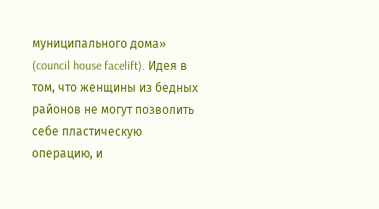муниципального дома» (council house facelift). Идея в том, что женщины из бедных районов не могут позволить себе пластическую операцию, и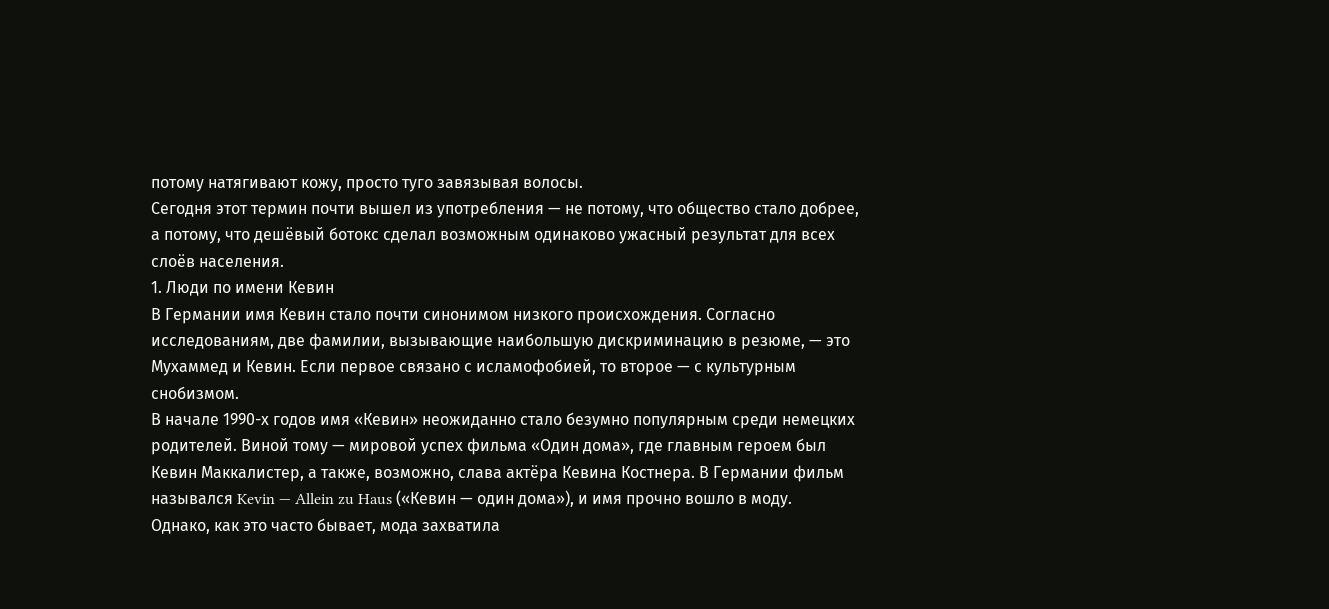потому натягивают кожу, просто туго завязывая волосы.
Сегодня этот термин почти вышел из употребления — не потому, что общество стало добрее, а потому, что дешёвый ботокс сделал возможным одинаково ужасный результат для всех слоёв населения.
1. Люди по имени Кевин
В Германии имя Кевин стало почти синонимом низкого происхождения. Согласно исследованиям, две фамилии, вызывающие наибольшую дискриминацию в резюме, — это Мухаммед и Кевин. Если первое связано с исламофобией, то второе — с культурным снобизмом.
В начале 1990-х годов имя «Кевин» неожиданно стало безумно популярным среди немецких родителей. Виной тому — мировой успех фильма «Один дома», где главным героем был Кевин Маккалистер, а также, возможно, слава актёра Кевина Костнера. В Германии фильм назывался Kevin — Allein zu Haus («Кевин — один дома»), и имя прочно вошло в моду.
Однако, как это часто бывает, мода захватила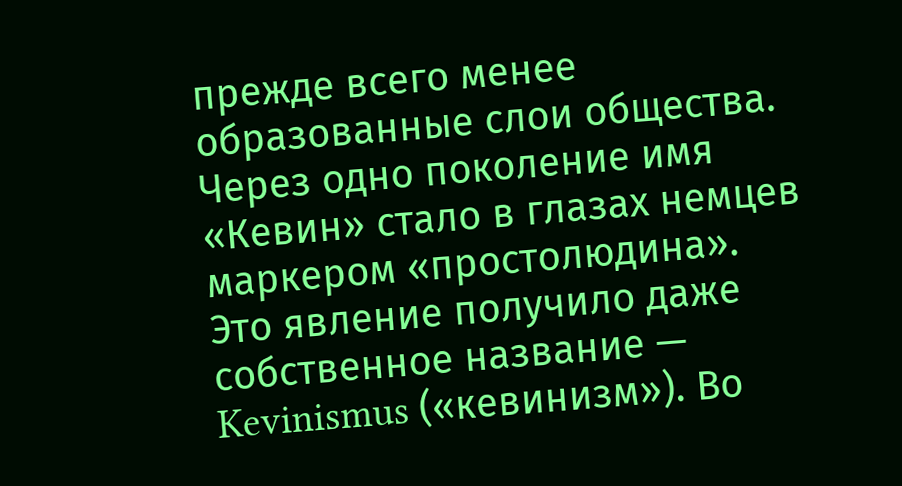прежде всего менее образованные слои общества. Через одно поколение имя «Кевин» стало в глазах немцев маркером «простолюдина».
Это явление получило даже собственное название — Kevinismus («кевинизм»). Во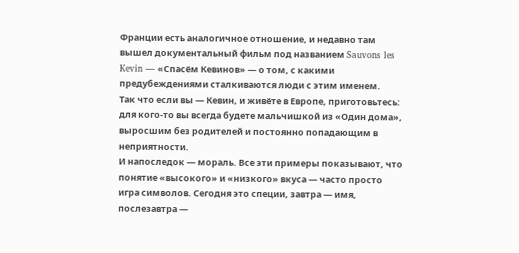Франции есть аналогичное отношение, и недавно там вышел документальный фильм под названием Sauvons les Kevin — «Спасём Кевинов» — о том, с какими предубеждениями сталкиваются люди с этим именем.
Так что если вы — Кевин, и живёте в Европе, приготовьтесь: для кого-то вы всегда будете мальчишкой из «Один дома», выросшим без родителей и постоянно попадающим в неприятности.
И напоследок — мораль. Все эти примеры показывают, что понятие «высокого» и «низкого» вкуса — часто просто игра символов. Сегодня это специи, завтра — имя, послезавтра —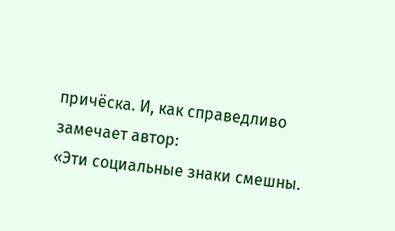причёска. И, как справедливо замечает автор:
«Эти социальные знаки смешны.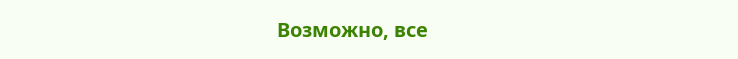Возможно, все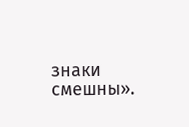знаки смешны».